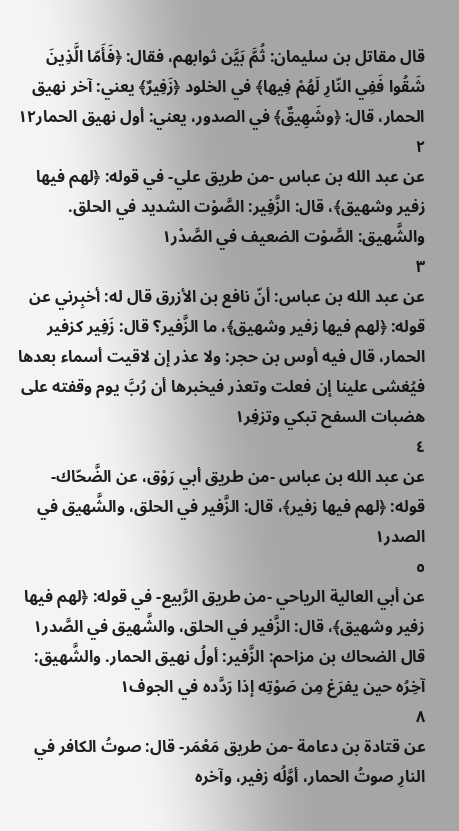قال مقاتل بن سليمان: ثُمَّ بَيَّن ثوابهم، فقال: ﴿فَأَمّا الَّذِينَ شَقُوا فَفِي النّارِ لَهُمْ فِيها﴾ في الخلود ﴿زَفِيرٌ﴾ يعني: آخر نهيق الحمار، قال: ﴿وشَهِيقٌ﴾ في الصدور، يعني: أول نهيق الحمار١٢
٢
عن عبد الله بن عباس -من طريق علي- في قوله: ﴿لهم فيها زفير وشهيق﴾، قال: الزَّفِير: الصَّوْت الشديد في الحلق. والشَّهيق: الصَّوْت الضعيف في الصَّدْر١
٣
عن عبد الله بن عباس: أنّ نافع بن الأزرق قال له: أخبِرني عن قوله: ﴿لهم فيها زفير وشهيق﴾، ما الزَّفير؟ قال: زَفِير كزفير الحمار، قال فيه أوس بن حجر: ولا عذر إن لاقيت أسماء بعدها فيُغشى علينا إن فعلت وتعذر فيخبرها أن رُبَّ يوم وقفته على هضبات السفح تبكي وتزفِر١
٤
عن عبد الله بن عباس -من طريق أبي رَوْق، عن الضَّحّاك- قوله: ﴿لهم فيها زفير﴾، قال: الزَّفير في الحلق، والشَّهيق في الصدر١
٥
عن أبي العالية الرياحي -من طريق الرَّبيع- في قوله: ﴿لهم فيها زفير وشهيق﴾، قال: الزَّفير في الحلق، والشَّهيق في الصَّدر١
قال الضحاك بن مزاحم: الزَّفير: أولُ نهيق الحمار. والشَّهيق: آخِرُه حين يفرَغ مِن صَوْتِه إذا رَدَّده في الجوف١
٨
عن قتادة بن دعامة -من طريق مَعْمَر- قال: صوتُ الكافر في النارِ صوتُ الحمار، أوَّلُه زفير، وآخره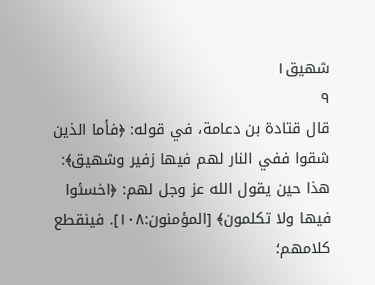شهيق١
٩
قال قتادة بن دعامة، في قوله: ﴿فأما الذين شقوا ففي النار لهم فيها زفير وشهيق﴾: هذا حين يقول الله عز وجل لهم: ﴿اخسئوا فيها ولا تكلمون﴾ [المؤمنون:١٠٨]. فينقطع كلامهم؛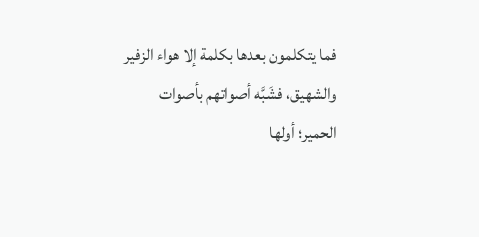فما يتكلمون بعدها بكلمة إلا هواء الزفير والشهيق، فشَبَّه أصواتهم بأصوات الحمير؛ أولها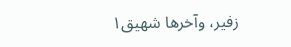زفير، وآخرها شهيق١